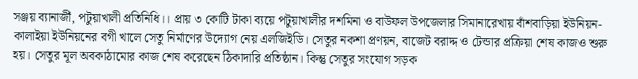সঞ্জয় ব্যানার্জী, পটুয়াখালী প্রতিনিধি।। প্রায় ৩ কোটি টাকা ব্যয়ে পটুয়াখালীর দশমিনা ও বাউফল উপজেলার সিমানারেখায় বাঁশবাড়িয়া ইউনিয়ন-কালাইয়া ইউনিয়নের বগী খালে সেতু নির্মাণের উদ্যোগ নেয় এলজিইডি। সেতুর নকশা প্রণয়ন, বাজেট বরাদ্দ ও টেন্ডার প্রক্রিয়া শেষ কাজও শুরু হয়। সেতুর মূল অবকাঠামোর কাজ শেষ করেছেন ঠিকাদারি প্রতিষ্ঠান। কিন্তু সেতুর সংযোগ সড়ক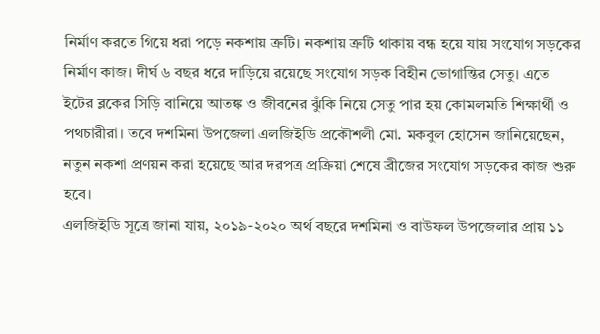নির্মাণ করতে গিয়ে ধরা পড়ে নকশায় ত্রুটি। নকশায় ত্রুটি থাকায় বন্ধ হয়ে যায় সংযোগ সড়কের নির্মাণ কাজ। দীর্ঘ ৬ বছর ধরে দাড়িয়ে রয়েছে সংযোগ সড়ক বিহীন ভোগান্তির সেতু। এতে ইটের ব্লকের সিড়ি বানিয়ে আতঙ্ক ও জীবনের ঝুঁকি নিয়ে সেতু পার হয় কোমলমতি শিক্ষার্থী ও পথচারীরা। তবে দশমিনা উপজেলা এলজিইডি প্রকৌশলী মো. মকবুল হোসেন জানিয়েছেন, নতুন নকশা প্রণয়ন করা হয়েছে আর দরপত্র প্রক্রিয়া শেষে ব্রীজের সংযোগ সড়কের কাজ শুরু হবে।
এলজিইডি সূত্রে জানা যায়, ২০১৯-২০২০ অর্থ বছরে দশমিনা ও বাউফল উপজেলার প্রায় ১১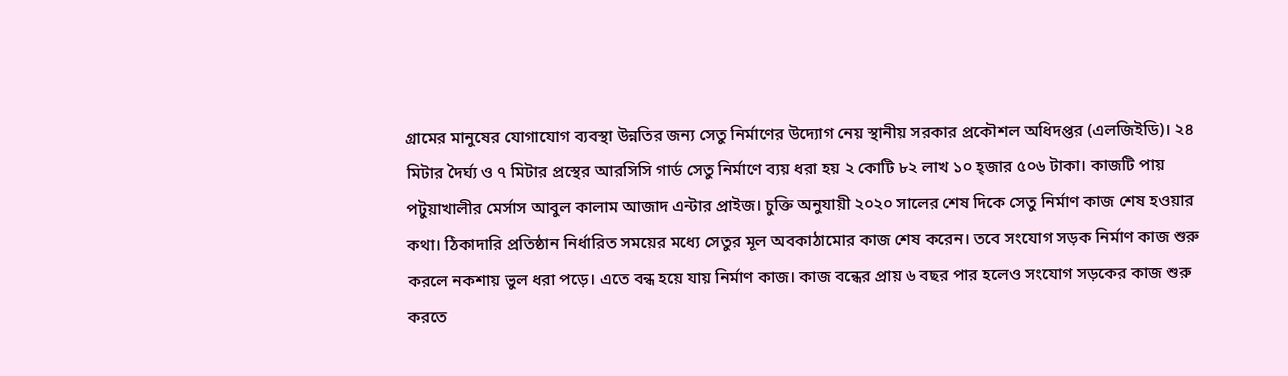গ্রামের মানুষের যোগাযোগ ব্যবস্থা উন্নতির জন্য সেতু নির্মাণের উদ্যোগ নেয় স্থানীয় সরকার প্রকৌশল অধিদপ্তর (এলজিইডি)। ২৪ মিটার দৈর্ঘ্য ও ৭ মিটার প্রস্থের আরসিসি গার্ড সেতু নির্মাণে ব্যয় ধরা হয় ২ কোটি ৮২ লাখ ১০ হ্জার ৫০৬ টাকা। কাজটি পায় পটুয়াখালীর মের্সাস আবুল কালাম আজাদ এন্টার প্রাইজ। চুক্তি অনুযায়ী ২০২০ সালের শেষ দিকে সেতু নির্মাণ কাজ শেষ হওয়ার কথা। ঠিকাদারি প্রতিষ্ঠান নির্ধারিত সময়ের মধ্যে সেতুর মূল অবকাঠামোর কাজ শেষ করেন। তবে সংযোগ সড়ক নির্মাণ কাজ শুরু করলে নকশায় ভুল ধরা পড়ে। এতে বন্ধ হয়ে যায় নির্মাণ কাজ। কাজ বন্ধের প্রায় ৬ বছর পার হলেও সংযোগ সড়কের কাজ শুরু করতে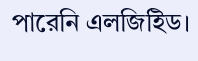পারেনি এলজিইিড।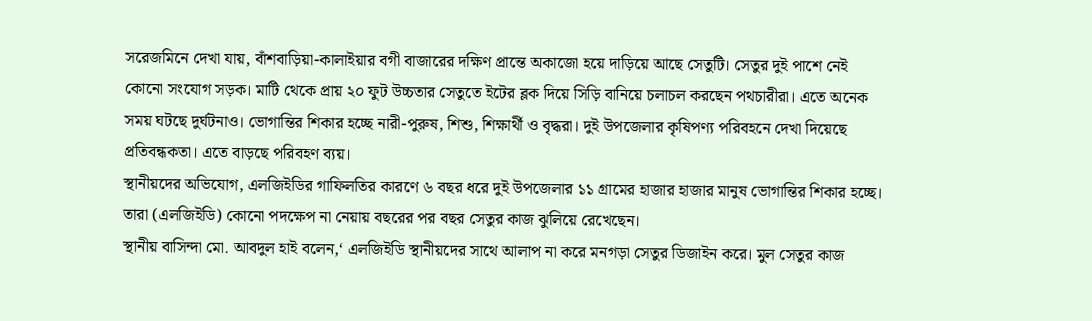সরেজমিনে দেখা যায়, বাঁশবাড়িয়া-কালাইয়ার বগী বাজারের দক্ষিণ প্রান্তে অকাজো হয়ে দাড়িয়ে আছে সেতুটি। সেতুর দুই পাশে নেই কোনো সংযোগ সড়ক। মাটি থেকে প্রায় ২০ ফুট উচ্চতার সেতুতে ইটের ব্লক দিয়ে সিড়ি বানিয়ে চলাচল করছেন পথচারীরা। এতে অনেক সময় ঘটছে দুর্ঘটনাও। ভোগান্তির শিকার হচ্ছে নারী-পুরুষ, শিশু, শিক্ষার্থী ও বৃদ্ধরা। দুই উপজেলার কৃষিপণ্য পরিবহনে দেখা দিয়েছে প্রতিবন্ধকতা। এতে বাড়ছে পরিবহণ ব্যয়।
স্থানীয়দের অভিযোগ, এলজিইডির গাফিলতির কারণে ৬ বছর ধরে দুই উপজেলার ১১ গ্রামের হাজার হাজার মানুষ ভোগান্তির শিকার হচ্ছে। তারা (এলজিইডি) কোনো পদক্ষেপ না নেয়ায় বছরের পর বছর সেতুর কাজ ঝুলিয়ে রেখেছেন।
স্থানীয় বাসিন্দা মো. আবদুল হাই বলেন,‘ এলজিইডি স্থানীয়দের সাথে আলাপ না করে মনগড়া সেতুর ডিজাইন করে। মুল সেতুর কাজ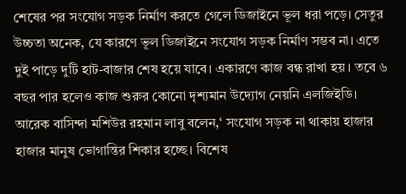শেষের পর সংযোগ সড়ক নির্মাণ করতে গেলে ডিজাইনে ভূল ধরা পড়ে। সেতুর উচ্চতা অনেক, যে কারণে ভূল ডিজাইনে সংযোগ সড়ক নির্মাণ সম্ভব না। এতে দুই পাড়ে দুটি হাট-বাজার শেষ হয়ে যাবে। একারণে কাজ বন্ধ রাখা হয়। তবে ৬ বছর পার হলেও কাজ শুরুর কোনো দৃশ্যমান উদ্যোগ নেয়নি এলজিইডি।
আরেক বাসিন্দা মশিউর রহমান লাবু বলেন,‘ সংযোগ সড়ক না থাকায় হাজার হাজার মানুষ ভোগান্তির শিকার হচ্ছে। বিশেষ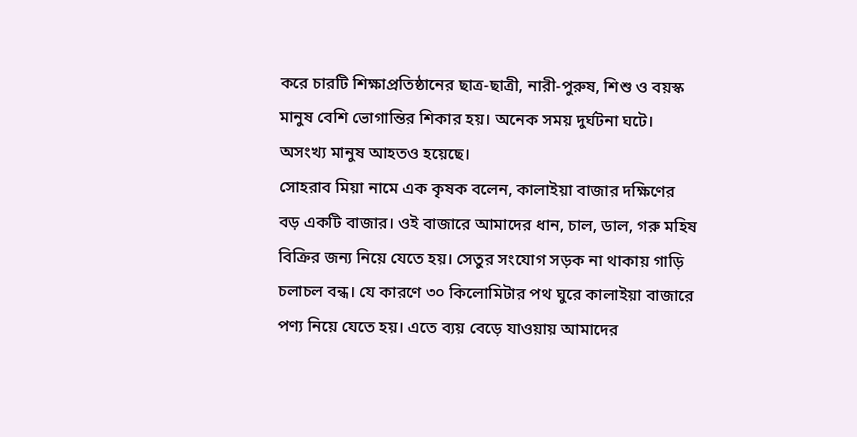করে চারটি শিক্ষাপ্রতিষ্ঠানের ছাত্র-ছাত্রী, নারী-পুরুষ, শিশু ও বয়স্ক মানুষ বেশি ভোগান্তির শিকার হয়। অনেক সময় দুর্ঘটনা ঘটে। অসংখ্য মানুষ আহতও হয়েছে।
সোহরাব মিয়া নামে এক কৃষক বলেন, কালাইয়া বাজার দক্ষিণের বড় একটি বাজার। ওই বাজারে আমাদের ধান, চাল, ডাল, গরু মহিষ বিক্রির জন্য নিয়ে যেতে হয়। সেতুর সংযোগ সড়ক না থাকায় গাড়ি চলাচল বন্ধ। যে কারণে ৩০ কিলোমিটার পথ ঘুরে কালাইয়া বাজারে পণ্য নিয়ে যেতে হয়। এতে ব্যয় বেড়ে যাওয়ায় আমাদের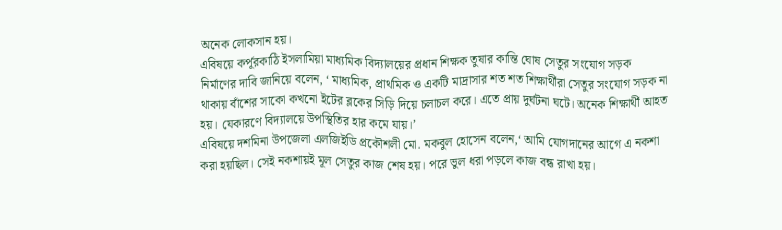অনেক লোকসান হয়।
এবিষয়ে কর্পূরকাঠি ইসলামিয়া মাধ্যমিক বিদ্যালয়ের প্রধান শিক্ষক তুষার কান্তি ঘোষ সেতুর সংযোগ সড়ক নির্মাণের দাবি জানিয়ে বলেন, ‘ মাধ্যমিক, প্রাথমিক ও একটি মাদ্রাসার শত শত শিক্ষার্থীরা সেতুর সংযোগ সড়ক না থাকায় বাঁশের সাকো কখনো ইটের ব্লকের সিড়ি দিয়ে চলাচল করে। এতে প্রায় দুর্ঘটনা ঘটে। অনেক শিক্ষার্থী আহত হয়। যেকারণে বিদ্যালয়ে উপস্থিতির হার কমে যায়।’
এবিষয়ে দশমিনা উপজেলা এলজিইডি প্রকৌশলী মো. মকবুল হোসেন বলেন,‘ আমি যোগদানের আগে এ নকশা করা হয়ছিল। সেই নকশায়ই মূল সেতুর কাজ শেষ হয়। পরে ভুল ধরা পড়লে কাজ বন্ধ রাখা হয়।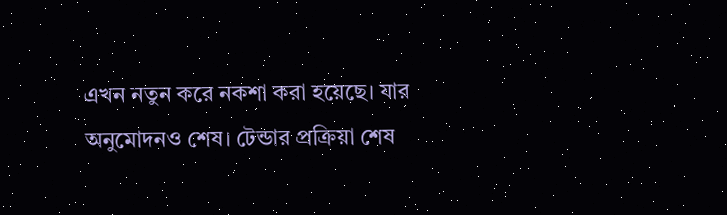এখন নতুন করে নকশা করা হয়েছে। যার অনুমোদনও শেষ। টেন্ডার প্রক্রিয়া শেষ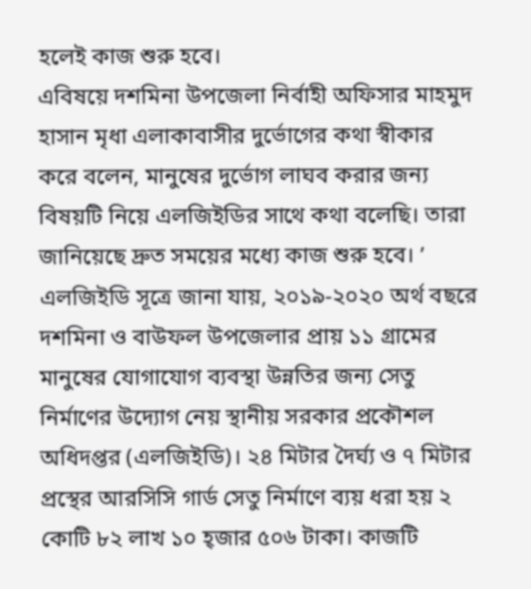হলেই কাজ শুরু হবে।
এবিষয়ে দশমিনা উপজেলা নির্বাহী অফিসার মাহমুদ হাসান মৃধা এলাকাবাসীর দুর্ভোগের কথা স্বীকার করে বলেন, মানুষের দুর্ভোগ লাঘব করার জন্য বিষয়টি নিয়ে এলজিইডির সাথে কথা বলেছি। তারা জানিয়েছে দ্রুত সময়ের মধ্যে কাজ শুরু হবে। ’
এলজিইডি সূত্রে জানা যায়, ২০১৯-২০২০ অর্থ বছরে দশমিনা ও বাউফল উপজেলার প্রায় ১১ গ্রামের মানুষের যোগাযোগ ব্যবস্থা উন্নতির জন্য সেতু নির্মাণের উদ্যোগ নেয় স্থানীয় সরকার প্রকৌশল অধিদপ্তর (এলজিইডি)। ২৪ মিটার দৈর্ঘ্য ও ৭ মিটার প্রস্থের আরসিসি গার্ড সেতু নির্মাণে ব্যয় ধরা হয় ২ কোটি ৮২ লাখ ১০ হ্জার ৫০৬ টাকা। কাজটি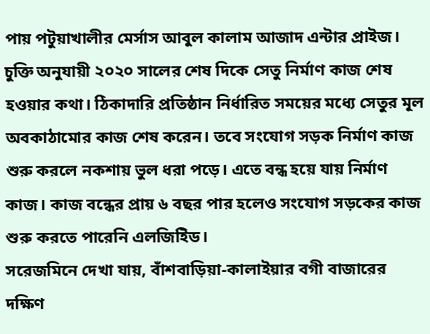পায় পটুয়াখালীর মের্সাস আবুল কালাম আজাদ এন্টার প্রাইজ। চুক্তি অনুযায়ী ২০২০ সালের শেষ দিকে সেতু নির্মাণ কাজ শেষ হওয়ার কথা। ঠিকাদারি প্রতিষ্ঠান নির্ধারিত সময়ের মধ্যে সেতুর মূল অবকাঠামোর কাজ শেষ করেন। তবে সংযোগ সড়ক নির্মাণ কাজ শুরু করলে নকশায় ভুল ধরা পড়ে। এতে বন্ধ হয়ে যায় নির্মাণ কাজ। কাজ বন্ধের প্রায় ৬ বছর পার হলেও সংযোগ সড়কের কাজ শুরু করতে পারেনি এলজিইিড।
সরেজমিনে দেখা যায়, বাঁশবাড়িয়া-কালাইয়ার বগী বাজারের দক্ষিণ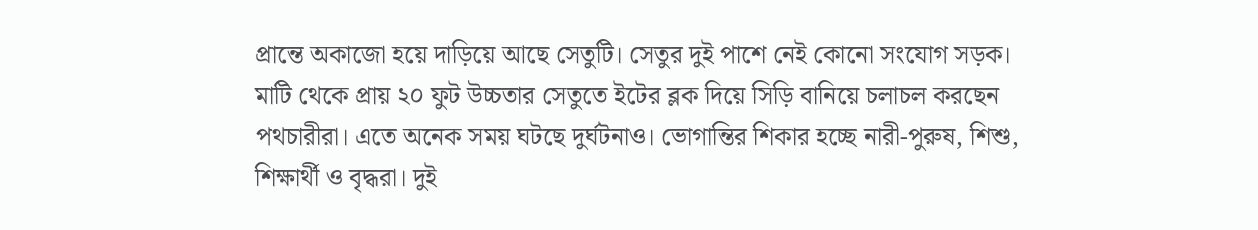প্রান্তে অকাজো হয়ে দাড়িয়ে আছে সেতুটি। সেতুর দুই পাশে নেই কোনো সংযোগ সড়ক। মাটি থেকে প্রায় ২০ ফুট উচ্চতার সেতুতে ইটের ব্লক দিয়ে সিড়ি বানিয়ে চলাচল করছেন পথচারীরা। এতে অনেক সময় ঘটছে দুর্ঘটনাও। ভোগান্তির শিকার হচ্ছে নারী-পুরুষ, শিশু, শিক্ষার্থী ও বৃদ্ধরা। দুই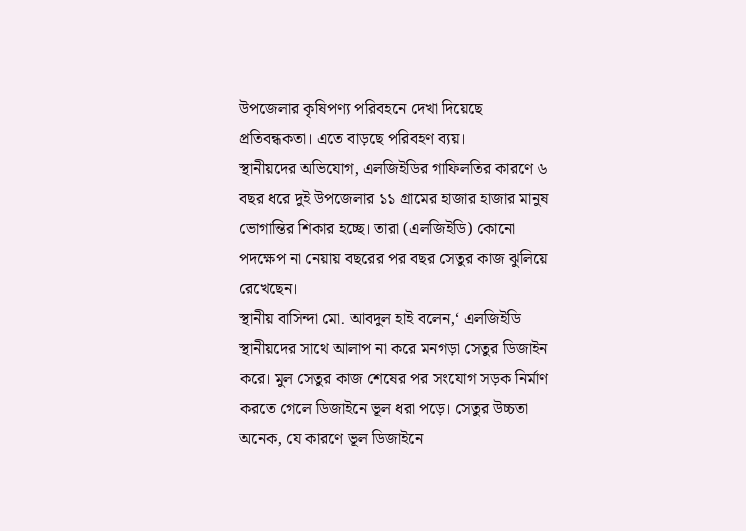উপজেলার কৃষিপণ্য পরিবহনে দেখা দিয়েছে প্রতিবন্ধকতা। এতে বাড়ছে পরিবহণ ব্যয়।
স্থানীয়দের অভিযোগ, এলজিইডির গাফিলতির কারণে ৬ বছর ধরে দুই উপজেলার ১১ গ্রামের হাজার হাজার মানুষ ভোগান্তির শিকার হচ্ছে। তারা (এলজিইডি) কোনো পদক্ষেপ না নেয়ায় বছরের পর বছর সেতুর কাজ ঝুলিয়ে রেখেছেন।
স্থানীয় বাসিন্দা মো. আবদুল হাই বলেন,‘ এলজিইডি স্থানীয়দের সাথে আলাপ না করে মনগড়া সেতুর ডিজাইন করে। মুল সেতুর কাজ শেষের পর সংযোগ সড়ক নির্মাণ করতে গেলে ডিজাইনে ভূল ধরা পড়ে। সেতুর উচ্চতা অনেক, যে কারণে ভূল ডিজাইনে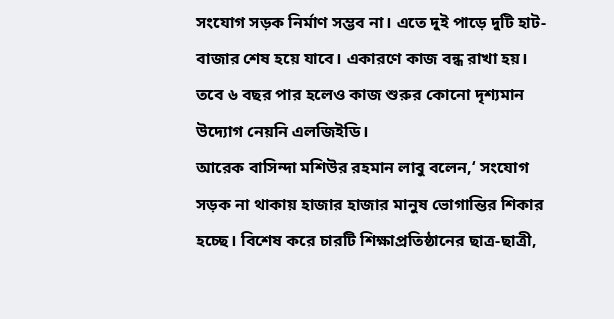সংযোগ সড়ক নির্মাণ সম্ভব না। এতে দুই পাড়ে দুটি হাট-বাজার শেষ হয়ে যাবে। একারণে কাজ বন্ধ রাখা হয়। তবে ৬ বছর পার হলেও কাজ শুরুর কোনো দৃশ্যমান উদ্যোগ নেয়নি এলজিইডি।
আরেক বাসিন্দা মশিউর রহমান লাবু বলেন,‘ সংযোগ সড়ক না থাকায় হাজার হাজার মানুষ ভোগান্তির শিকার হচ্ছে। বিশেষ করে চারটি শিক্ষাপ্রতিষ্ঠানের ছাত্র-ছাত্রী,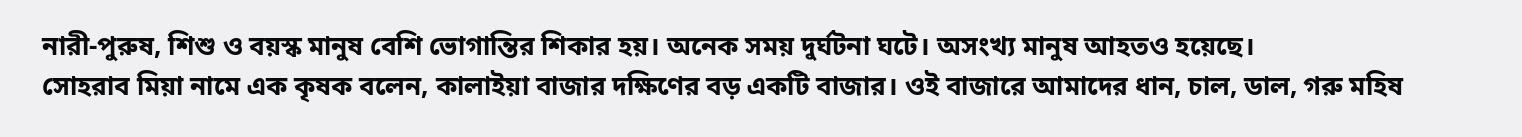নারী-পুরুষ, শিশু ও বয়স্ক মানুষ বেশি ভোগান্তির শিকার হয়। অনেক সময় দুর্ঘটনা ঘটে। অসংখ্য মানুষ আহতও হয়েছে।
সোহরাব মিয়া নামে এক কৃষক বলেন, কালাইয়া বাজার দক্ষিণের বড় একটি বাজার। ওই বাজারে আমাদের ধান, চাল, ডাল, গরু মহিষ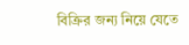বিক্রির জন্য নিয়ে যেতে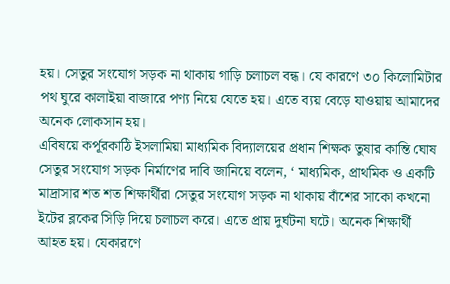হয়। সেতুর সংযোগ সড়ক না থাকায় গাড়ি চলাচল বন্ধ। যে কারণে ৩০ কিলোমিটার পথ ঘুরে কালাইয়া বাজারে পণ্য নিয়ে যেতে হয়। এতে ব্যয় বেড়ে যাওয়ায় আমাদের অনেক লোকসান হয়।
এবিষয়ে কর্পূরকাঠি ইসলামিয়া মাধ্যমিক বিদ্যালয়ের প্রধান শিক্ষক তুষার কান্তি ঘোষ সেতুর সংযোগ সড়ক নির্মাণের দাবি জানিয়ে বলেন, ‘ মাধ্যমিক, প্রাথমিক ও একটি মাদ্রাসার শত শত শিক্ষার্থীরা সেতুর সংযোগ সড়ক না থাকায় বাঁশের সাকো কখনো ইটের ব্লকের সিড়ি দিয়ে চলাচল করে। এতে প্রায় দুর্ঘটনা ঘটে। অনেক শিক্ষার্থী আহত হয়। যেকারণে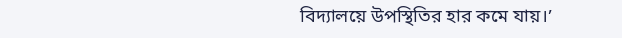বিদ্যালয়ে উপস্থিতির হার কমে যায়।’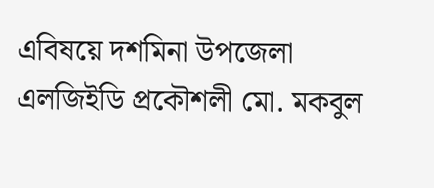এবিষয়ে দশমিনা উপজেলা এলজিইডি প্রকৌশলী মো. মকবুল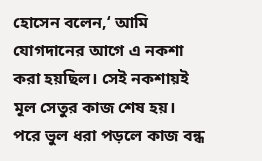হোসেন বলেন,‘ আমি যোগদানের আগে এ নকশা করা হয়ছিল। সেই নকশায়ই মূল সেতুর কাজ শেষ হয়। পরে ভুল ধরা পড়লে কাজ বন্ধ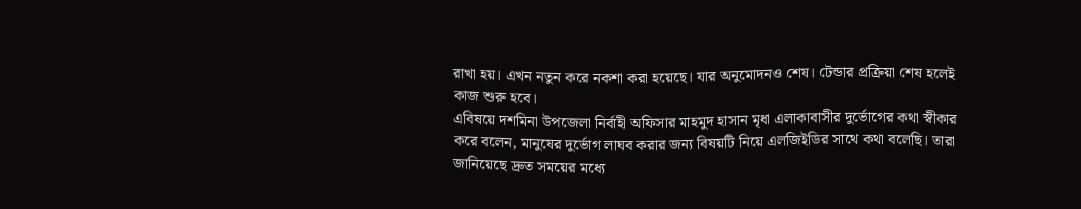রাখা হয়। এখন নতুন করে নকশা করা হয়েছে। যার অনুমোদনও শেষ। টেন্ডার প্রক্রিয়া শেষ হলেই কাজ শুরু হবে।
এবিষয়ে দশমিনা উপজেলা নির্বাহী অফিসার মাহমুদ হাসান মৃধা এলাকাবাসীর দুর্ভোগের কথা স্বীকার করে বলেন, মানুষের দুর্ভোগ লাঘব করার জন্য বিষয়টি নিয়ে এলজিইডির সাথে কথা বলেছি। তারা জানিয়েছে দ্রুত সময়ের মধ্যে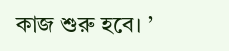কাজ শুরু হবে। ’